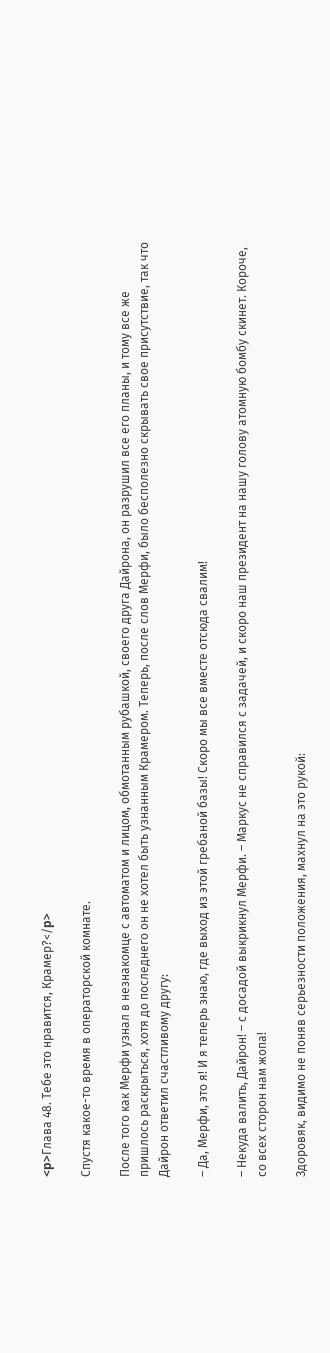<p>Глава 48. Тебе это нравится, Крамер?</p>

Спустя какое-то время в операторской комнате.

После того как Мерфи узнал в незнакомце с автоматом и лицом, обмотанным рубашкой, своего друга Дайрона, он разрушил все его планы, и тому все же пришлось раскрыться, хотя до последнего он не хотел быть узнанным Крамером. Теперь, после слов Мерфи, было бесполезно скрывать свое присутствие, так что Дайрон ответил счастливому другу:

– Да, Мерфи, это я! И я теперь знаю, где выход из этой гребаной базы! Скоро мы все вместе отсюда свалим!

– Некуда валить, Дайрон! – с досадой выкрикнул Мерфи. – Маркус не справился с задачей, и скоро наш президент на нашу голову атомную бомбу скинет. Короче, со всех сторон нам жопа!

Здоровяк, видимо не поняв серьезности положения, махнул на это рукой: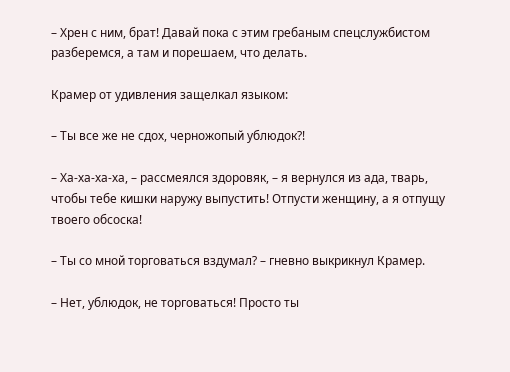– Хрен с ним, брат! Давай пока с этим гребаным спецслужбистом разберемся, а там и порешаем, что делать.

Крамер от удивления защелкал языком:

– Ты все же не сдох, черножопый ублюдок?!

– Ха-ха-ха-ха, – рассмеялся здоровяк, – я вернулся из ада, тварь, чтобы тебе кишки наружу выпустить! Отпусти женщину, а я отпущу твоего обсоска!

– Ты со мной торговаться вздумал? – гневно выкрикнул Крамер.

– Нет, ублюдок, не торговаться! Просто ты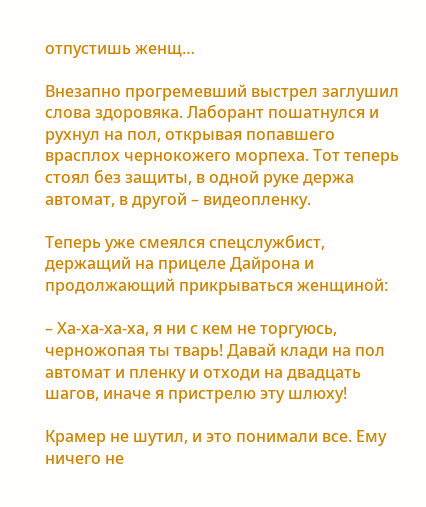отпустишь женщ…

Внезапно прогремевший выстрел заглушил слова здоровяка. Лаборант пошатнулся и рухнул на пол, открывая попавшего врасплох чернокожего морпеха. Тот теперь стоял без защиты, в одной руке держа автомат, в другой – видеопленку.

Теперь уже смеялся спецслужбист, держащий на прицеле Дайрона и продолжающий прикрываться женщиной:

– Ха-ха-ха-ха, я ни с кем не торгуюсь, черножопая ты тварь! Давай клади на пол автомат и пленку и отходи на двадцать шагов, иначе я пристрелю эту шлюху!

Крамер не шутил, и это понимали все. Ему ничего не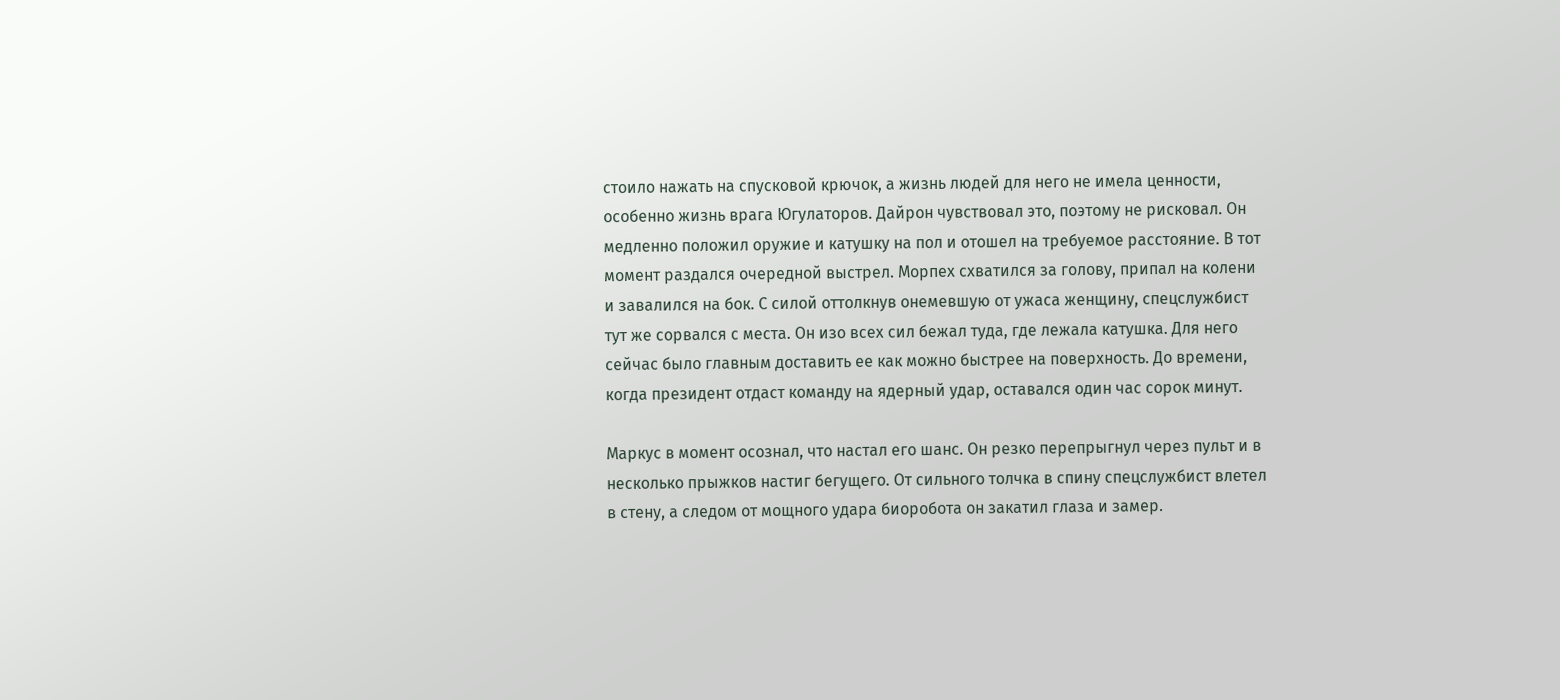стоило нажать на спусковой крючок, а жизнь людей для него не имела ценности, особенно жизнь врага Югулаторов. Дайрон чувствовал это, поэтому не рисковал. Он медленно положил оружие и катушку на пол и отошел на требуемое расстояние. В тот момент раздался очередной выстрел. Морпех схватился за голову, припал на колени и завалился на бок. С силой оттолкнув онемевшую от ужаса женщину, спецслужбист тут же сорвался с места. Он изо всех сил бежал туда, где лежала катушка. Для него сейчас было главным доставить ее как можно быстрее на поверхность. До времени, когда президент отдаст команду на ядерный удар, оставался один час сорок минут.

Маркус в момент осознал, что настал его шанс. Он резко перепрыгнул через пульт и в несколько прыжков настиг бегущего. От сильного толчка в спину спецслужбист влетел в стену, а следом от мощного удара биоробота он закатил глаза и замер.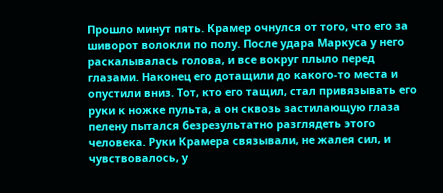Прошло минут пять. Крамер очнулся от того, что его за шиворот волокли по полу. После удара Маркуса у него раскалывалась голова, и все вокруг плыло перед глазами. Наконец его дотащили до какого-то места и опустили вниз. Тот, кто его тащил, стал привязывать его руки к ножке пульта, а он сквозь застилающую глаза пелену пытался безрезультатно разглядеть этого человека. Руки Крамера связывали, не жалея сил, и чувствовалось, у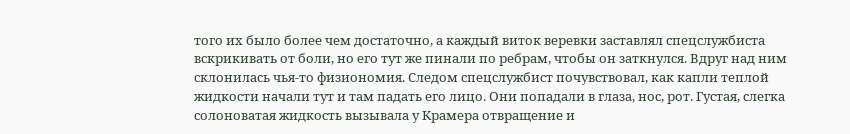того их было более чем достаточно, а каждый виток веревки заставлял спецслужбиста вскрикивать от боли, но его тут же пинали по ребрам, чтобы он заткнулся. Вдруг над ним склонилась чья-то физиономия. Следом спецслужбист почувствовал, как капли теплой жидкости начали тут и там падать его лицо. Они попадали в глаза, нос, рот. Густая, слегка солоноватая жидкость вызывала у Крамера отвращение и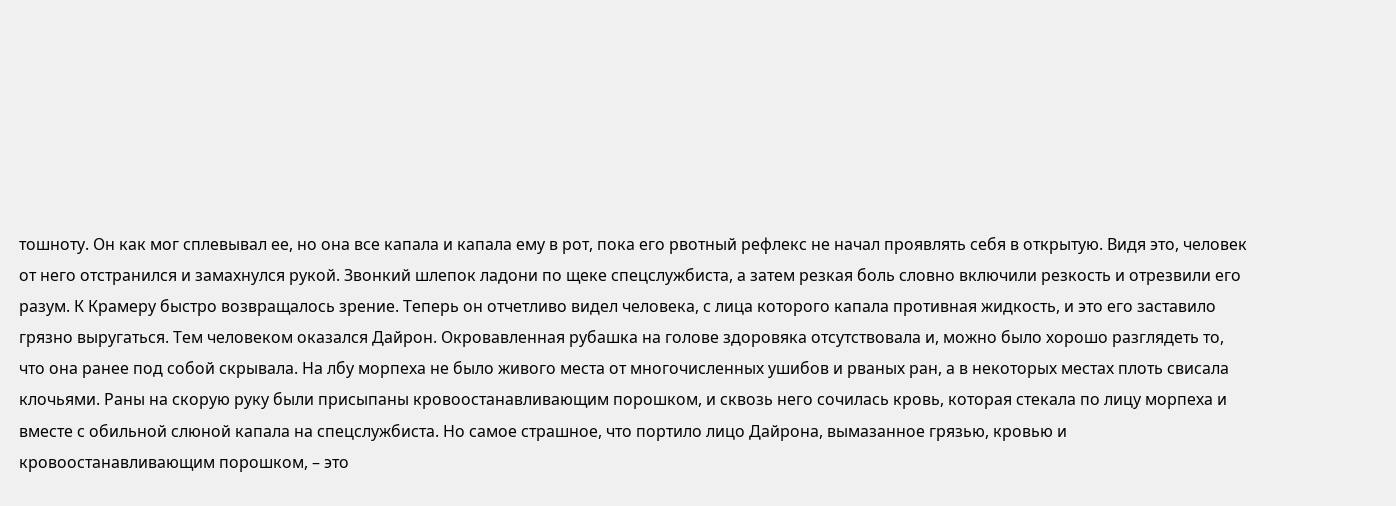тошноту. Он как мог сплевывал ее, но она все капала и капала ему в рот, пока его рвотный рефлекс не начал проявлять себя в открытую. Видя это, человек от него отстранился и замахнулся рукой. Звонкий шлепок ладони по щеке спецслужбиста, а затем резкая боль словно включили резкость и отрезвили его разум. К Крамеру быстро возвращалось зрение. Теперь он отчетливо видел человека, с лица которого капала противная жидкость, и это его заставило грязно выругаться. Тем человеком оказался Дайрон. Окровавленная рубашка на голове здоровяка отсутствовала и, можно было хорошо разглядеть то, что она ранее под собой скрывала. На лбу морпеха не было живого места от многочисленных ушибов и рваных ран, а в некоторых местах плоть свисала клочьями. Раны на скорую руку были присыпаны кровоостанавливающим порошком, и сквозь него сочилась кровь, которая стекала по лицу морпеха и вместе с обильной слюной капала на спецслужбиста. Но самое страшное, что портило лицо Дайрона, вымазанное грязью, кровью и кровоостанавливающим порошком, – это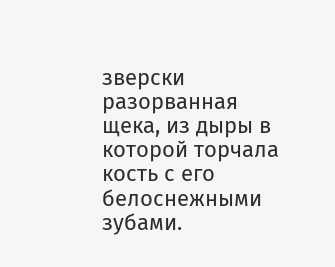зверски разорванная щека, из дыры в которой торчала кость с его белоснежными зубами.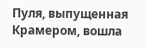Пуля, выпущенная Крамером, вошла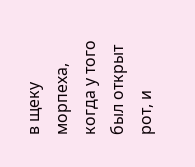в щеку морпеха, когда у того был открыт рот, и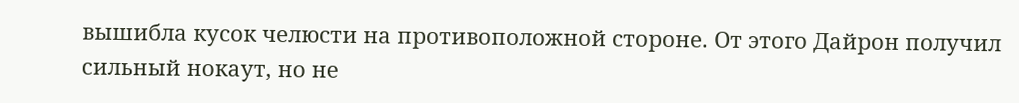вышибла кусок челюсти на противоположной стороне. От этого Дайрон получил сильный нокаут, но не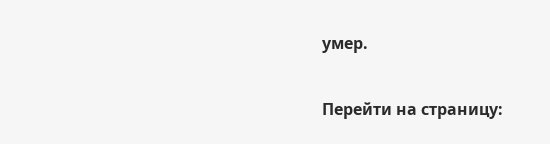умер.

Перейти на страницу: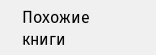Похожие книги